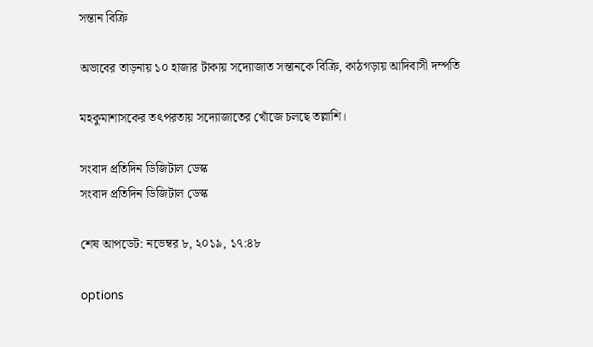সন্তান বিক্রি

অভাবের তাড়নায় ১০ হাজার টাকায় সদ্যোজাত সন্তানকে বিক্রি, কাঠগড়ায় আদিবাসী দম্পতি

মহকুমাশাসকের তৎপরতায় সদ্যোজাতের খোঁজে চলছে তল্লাশি।

সংবাদ প্রতিদিন ডিজিটাল ডেস্ক
সংবাদ প্রতিদিন ডিজিটাল ডেস্ক

শেষ আপডেট: নভেম্বর ৮, ২০১৯, ১৭:৪৮

options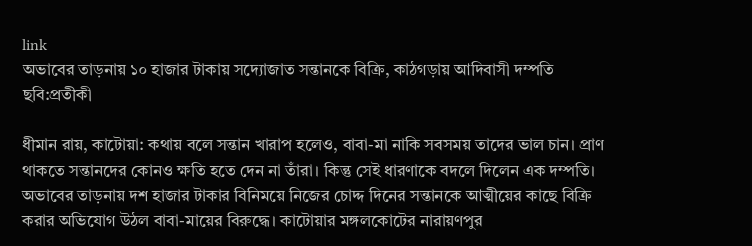link
অভাবের তাড়নায় ১০ হাজার টাকায় সদ্যোজাত সন্তানকে বিক্রি, কাঠগড়ায় আদিবাসী দম্পতি
ছবি:প্রতীকী

ধীমান রায়, কাটোয়া: কথায় বলে সন্তান খারাপ হলেও, বাবা-মা নাকি সবসময় তাদের ভাল চান। প্রাণ থাকতে সন্তানদের কোনও ক্ষতি হতে দেন না তাঁরা। কিন্তু সেই ধারণাকে বদলে দিলেন এক দম্পতি। অভাবের তাড়নায় দশ হাজার টাকার বিনিময়ে নিজের চোদ্দ দিনের সন্তানকে আত্মীয়ের কাছে বিক্রি করার অভিযোগ উঠল বাবা-মায়ের বিরুদ্ধে। কাটোয়ার মঙ্গলকোটের নারায়ণপুর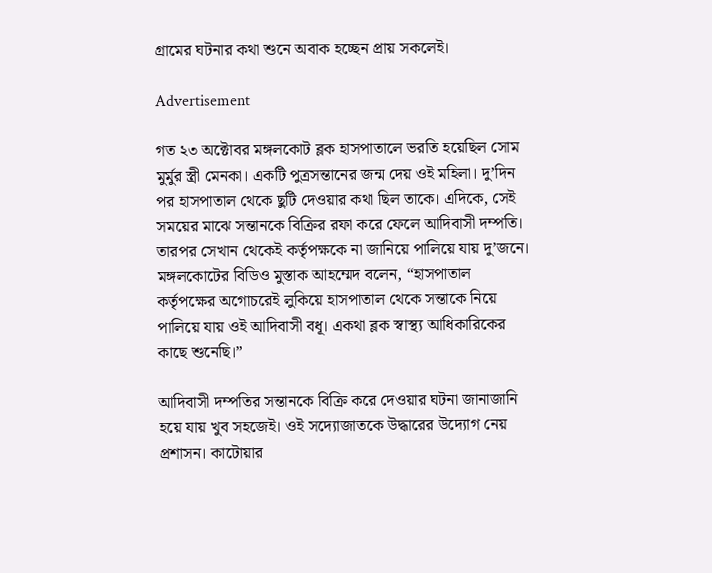গ্রামের ঘটনার কথা শুনে অবাক হচ্ছেন প্রায় সকলেই।

Advertisement

গত ২৩ অক্টোবর মঙ্গলকোট ব্লক হাসপাতালে ভরতি হয়েছিল সোম মুর্মুর স্ত্রী মেনকা। একটি পুত্রসন্তানের জন্ম দেয় ওই মহিলা। দু’দিন পর হাসপাতাল থেকে ছুটি দেওয়ার কথা ছিল তাকে। এদিকে, সেই সময়ের মাঝে সন্তানকে বিক্রির রফা করে ফেলে আদিবাসী দম্পতি। তারপর সেখান থেকেই কর্তৃপক্ষকে না জানিয়ে পালিয়ে যায় দু’জনে। মঙ্গলকোটের বিডিও মুস্তাক আহম্মেদ বলেন, “হাসপাতাল কর্তৃপক্ষের অগোচরেই লুকিয়ে হাসপাতাল থেকে সন্তাকে নিয়ে পালিয়ে যায় ওই আদিবাসী বধূ। একথা ব্লক স্বাস্থ্য আধিকারিকের কাছে শুনেছি।”

আদিবাসী দম্পতির সন্তানকে বিক্রি করে দেওয়ার ঘটনা জানাজানি হয়ে যায় খুব সহজেই। ওই সদ্যোজাতকে উদ্ধারের উদ্যোগ নেয় প্রশাসন। কাটোয়ার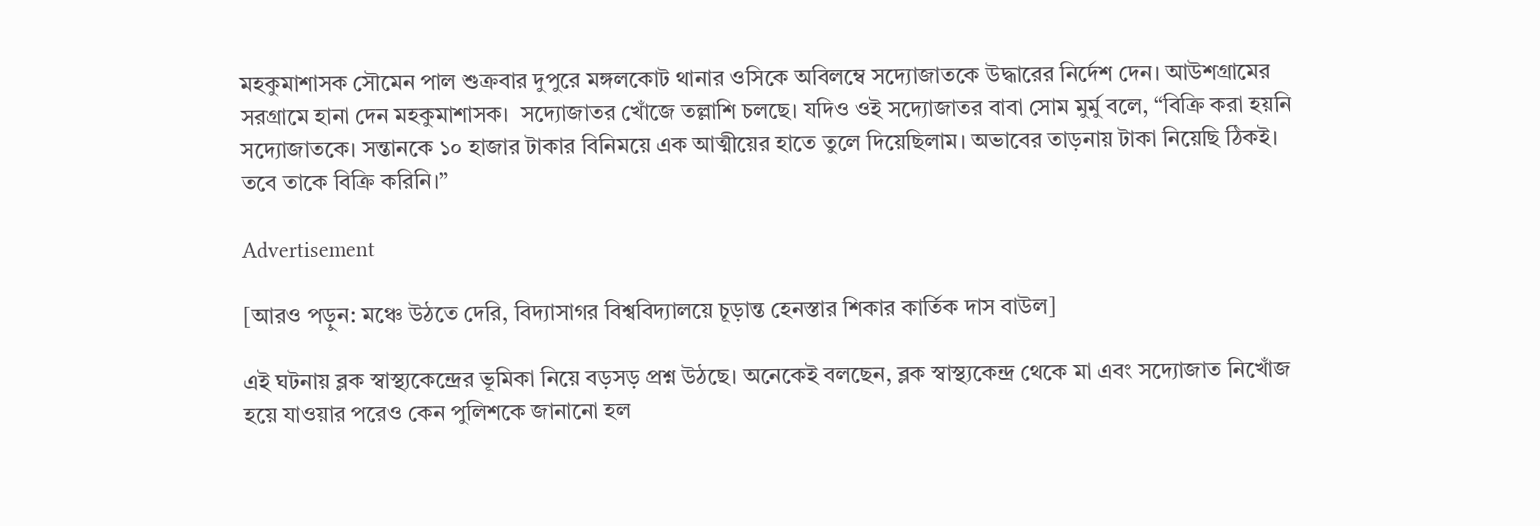মহকুমাশাসক সৌমেন পাল শুক্রবার দুপুরে মঙ্গলকোট থানার ওসিকে অবিলম্বে সদ্যোজাতকে উদ্ধারের নির্দেশ দেন। আউশগ্রামের সরগ্রামে হানা দেন মহকুমাশাসক।  সদ্যোজাতর খোঁজে তল্লাশি চলছে। যদিও ওই সদ্যোজাতর বাবা সোম মুর্মু বলে, “বিক্রি করা হয়নি সদ্যোজাতকে। সন্তানকে ১০ হাজার টাকার বিনিময়ে এক আত্মীয়ের হাতে তুলে দিয়েছিলাম। অভাবের তাড়নায় টাকা নিয়েছি ঠিকই। তবে তাকে বিক্রি করিনি।”

Advertisement

[আরও পড়ুন: মঞ্চে উঠতে দেরি, বিদ্যাসাগর বিশ্ববিদ্যালয়ে চূড়ান্ত হেনস্তার শিকার কার্তিক দাস বাউল]

এই ঘটনায় ব্লক স্বাস্থ্যকেন্দ্রের ভূমিকা নিয়ে বড়সড় প্রশ্ন উঠছে। অনেকেই বলছেন, ব্লক স্বাস্থ্যকেন্দ্র থেকে মা এবং সদ্যোজাত নিখোঁজ হয়ে যাওয়ার পরেও কেন পুলিশকে জানানো হল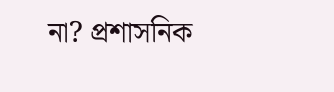না? প্রশাসনিক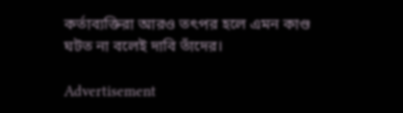কর্তাব্যক্তিরা আরও তৎপর হলে এমন কাণ্ড ঘটত না বলেই দাবি তাঁদের।

Advertisement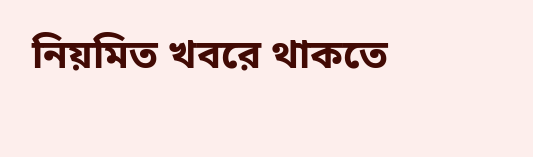নিয়মিত খবরে থাকতে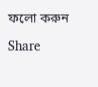ফলো করুন

Share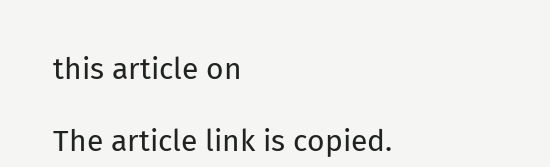this article on

The article link is copied.